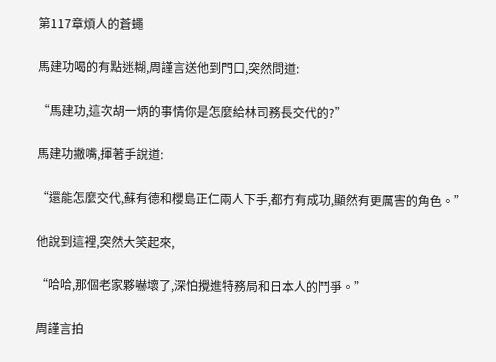第117章煩人的蒼蠅

馬建功喝的有點迷糊,周謹言送他到門口,突然問道:

“馬建功,這次胡一炳的事情你是怎麼給林司務長交代的?”

馬建功撇嘴,揮著手說道:

“還能怎麼交代,蘇有德和櫻島正仁兩人下手,都冇有成功,顯然有更厲害的角色。”

他說到這裡,突然大笑起來,

“哈哈,那個老家夥嚇壞了,深怕攪進特務局和日本人的鬥爭。”

周謹言拍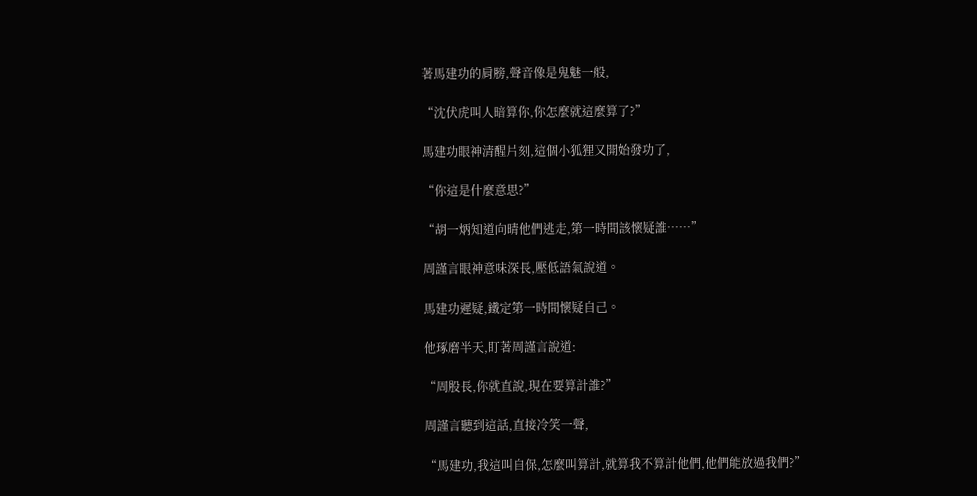著馬建功的肩膀,聲音像是鬼魅一般,

“沈伏虎叫人暗算你,你怎麼就這麼算了?”

馬建功眼神清醒片刻,這個小狐狸又開始發功了,

“你這是什麼意思?”

“胡一炳知道向晴他們逃走,第一時間該懷疑誰……”

周謹言眼神意味深長,壓低語氣說道。

馬建功遲疑,鐵定第一時間懷疑自己。

他琢磨半天,盯著周謹言說道:

“周股長,你就直說,現在要算計誰?”

周謹言聽到這話,直接冷笑一聲,

“馬建功,我這叫自保,怎麼叫算計,就算我不算計他們,他們能放過我們?”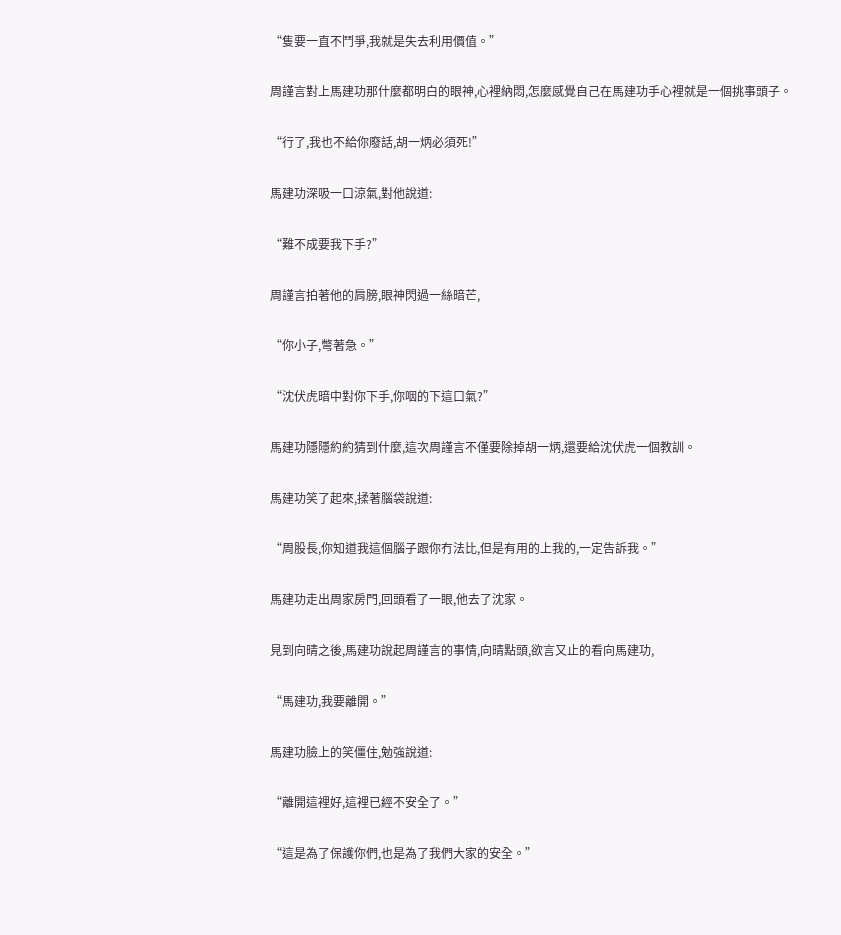“隻要一直不鬥爭,我就是失去利用價值。”

周謹言對上馬建功那什麼都明白的眼神,心裡納悶,怎麼感覺自己在馬建功手心裡就是一個挑事頭子。

“行了,我也不給你廢話,胡一炳必須死!”

馬建功深吸一口涼氣,對他說道:

“難不成要我下手?”

周謹言拍著他的肩膀,眼神閃過一絲暗芒,

“你小子,彆著急。”

“沈伏虎暗中對你下手,你咽的下這口氣?”

馬建功隱隱約約猜到什麼,這次周謹言不僅要除掉胡一炳,還要給沈伏虎一個教訓。

馬建功笑了起來,揉著腦袋說道:

“周股長,你知道我這個腦子跟你冇法比,但是有用的上我的,一定告訴我。”

馬建功走出周家房門,回頭看了一眼,他去了沈家。

見到向晴之後,馬建功說起周謹言的事情,向晴點頭,欲言又止的看向馬建功,

“馬建功,我要離開。”

馬建功臉上的笑僵住,勉強說道:

“離開這裡好,這裡已經不安全了。”

“這是為了保護你們,也是為了我們大家的安全。”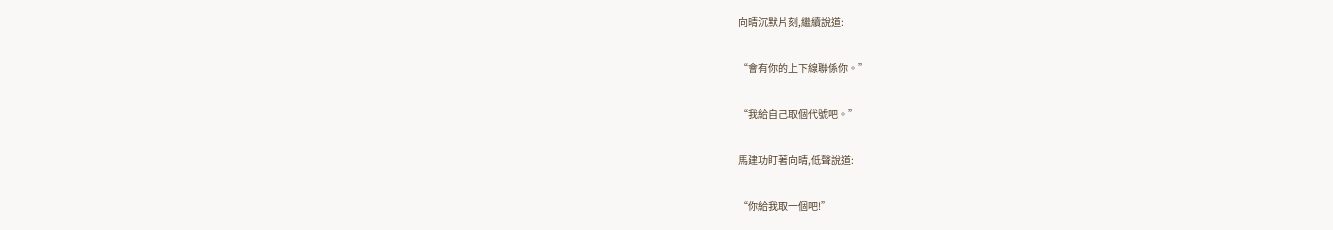向晴沉默片刻,繼續說道:

“會有你的上下線聯係你。”

“我給自己取個代號吧。”

馬建功盯著向晴,低聲說道:

“你給我取一個吧!”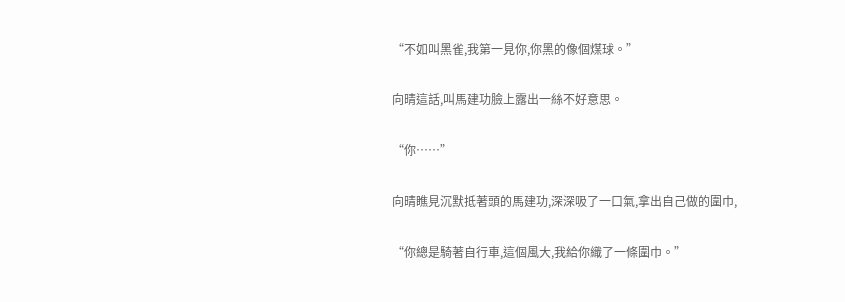“不如叫黑雀,我第一見你,你黑的像個煤球。”

向晴這話,叫馬建功臉上露出一絲不好意思。

“你……”

向晴瞧見沉默抵著頭的馬建功,深深吸了一口氣,拿出自己做的圍巾,

“你總是騎著自行車,這個風大,我給你織了一條圍巾。”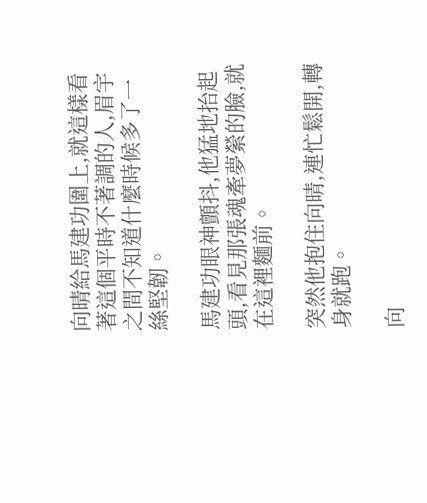向晴給馬建功圍上,就這樣看著這個平時不著調的人,眉宇之間不知道什麼時候多了一絲堅韌。

馬建功眼神顫抖,他猛地抬起頭,看見那張魂牽夢縈的臉,就在這裡麵前。

突然他抱住向晴,連忙鬆開,轉身就跑。

向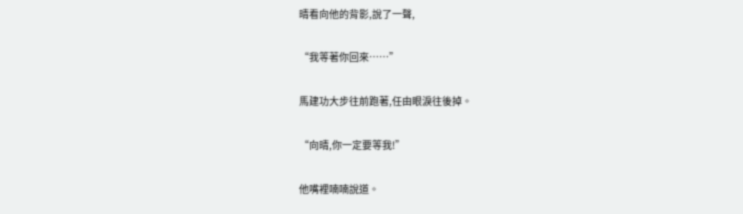晴看向他的背影,說了一聲,

“我等著你回來……”

馬建功大步往前跑著,任由眼淚往後掉。

“向晴,你一定要等我!”

他嘴裡喃喃說道。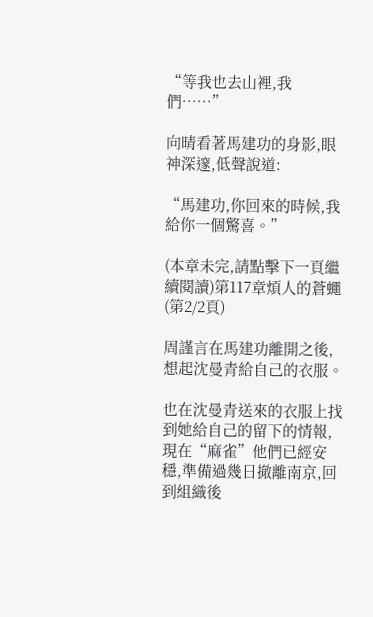“等我也去山裡,我們……”

向晴看著馬建功的身影,眼神深邃,低聲說道:

“馬建功,你回來的時候,我給你一個驚喜。”

(本章未完,請點擊下一頁繼續閱讀)第117章煩人的蒼蠅(第2/2頁)

周謹言在馬建功離開之後,想起沈曼青給自己的衣服。

也在沈曼青送來的衣服上找到她給自己的留下的情報,現在“麻雀”他們已經安穩,準備過幾日撤離南京,回到組織後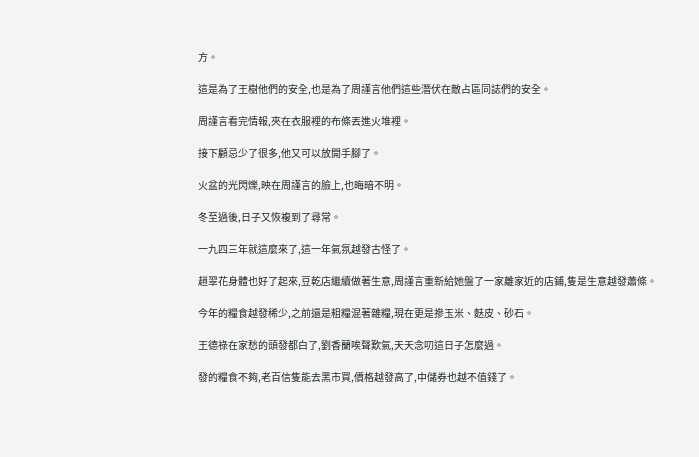方。

這是為了王樹他們的安全,也是為了周謹言他們這些潛伏在敵占區同誌們的安全。

周謹言看完情報,夾在衣服裡的布條丟進火堆裡。

接下顧忌少了很多,他又可以放開手腳了。

火盆的光閃爍,映在周謹言的臉上,也晦暗不明。

冬至過後,日子又恢複到了尋常。

一九四三年就這麼來了,這一年氣氛越發古怪了。

趙翠花身體也好了起來,豆乾店繼續做著生意,周謹言重新給她盤了一家離家近的店鋪,隻是生意越發蕭條。

今年的糧食越發稀少,之前還是粗糧混著雜糧,現在更是摻玉米、麩皮、砂石。

王德祿在家愁的頭發都白了,劉香蘭唉聲歎氣,天天念叨這日子怎麼過。

發的糧食不夠,老百信隻能去黑市買,價格越發高了,中儲券也越不值錢了。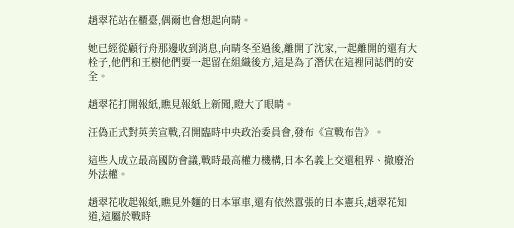趙翠花站在櫃臺,偶爾也會想起向晴。

她已經從顧行舟那邊收到消息,向晴冬至過後,離開了沈家,一起離開的還有大栓子,他們和王樹他們要一起留在組織後方,這是為了潛伏在這裡同誌們的安全。

趙翠花打開報紙,瞧見報紙上新聞,瞪大了眼睛。

汪偽正式對英美宣戰,召開臨時中央政治委員會,發布《宣戰布告》。

這些人成立最高國防會議,戰時最高權力機構,日本名義上交還租界、撤廢治外法權。

趙翠花收起報紙,瞧見外麵的日本軍車,還有依然囂張的日本憲兵,趙翠花知道,這屬於戰時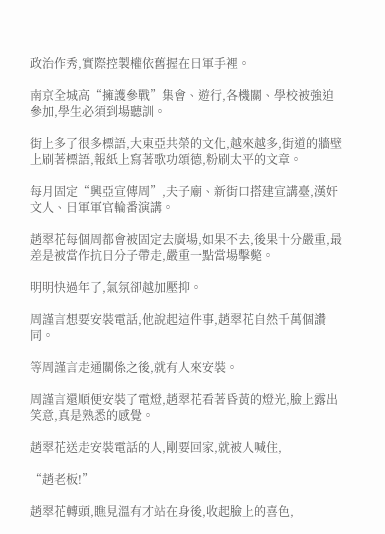政治作秀,實際控製權依舊握在日軍手裡。

南京全城高“擁護參戰”集會、遊行,各機關、學校被強迫參加,學生必須到場聽訓。

街上多了很多標語,大東亞共榮的文化,越來越多,街道的牆壁上刷著標語,報紙上寫著歌功頌德,粉刷太平的文章。

每月固定“興亞宣傳周”,夫子廟、新街口搭建宣講臺,漢奸文人、日軍軍官輪番演講。

趙翠花每個周都會被固定去廣場,如果不去,後果十分嚴重,最差是被當作抗日分子帶走,嚴重一點當場擊斃。

明明快過年了,氣氛卻越加壓抑。

周謹言想要安裝電話,他說起這件事,趙翠花自然千萬個讚同。

等周謹言走通關係之後,就有人來安裝。

周謹言還順便安裝了電燈,趙翠花看著昏黃的燈光,臉上露出笑意,真是熟悉的感覺。

趙翠花送走安裝電話的人,剛要回家,就被人喊住,

“趙老板!”

趙翠花轉頭,瞧見溫有才站在身後,收起臉上的喜色,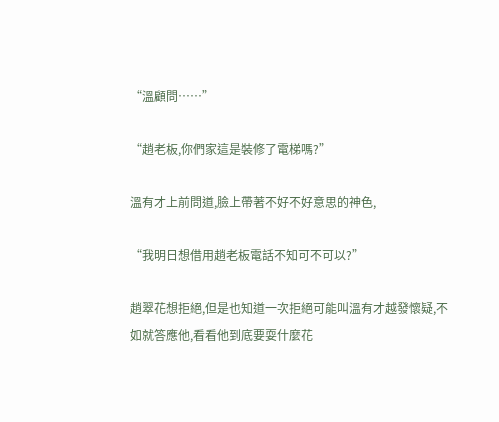“溫顧問……”

“趙老板,你們家這是裝修了電梯嗎?”

溫有才上前問道,臉上帶著不好不好意思的神色,

“我明日想借用趙老板電話不知可不可以?”

趙翠花想拒絕,但是也知道一次拒絕可能叫溫有才越發懷疑,不如就答應他,看看他到底要耍什麼花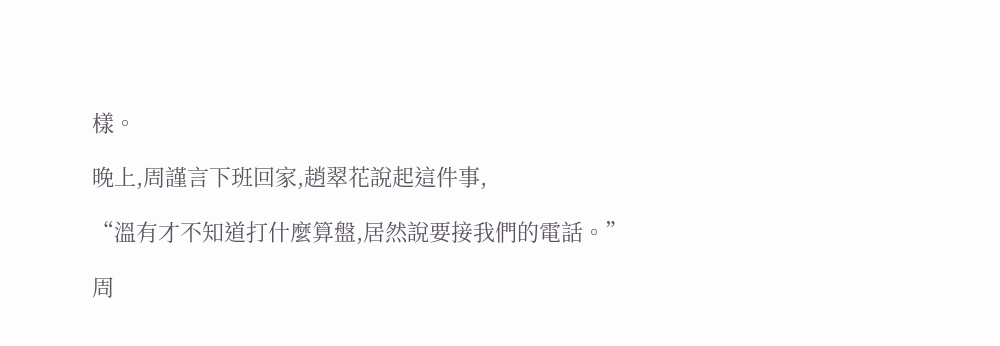樣。

晚上,周謹言下班回家,趙翠花說起這件事,

“溫有才不知道打什麼算盤,居然說要接我們的電話。”

周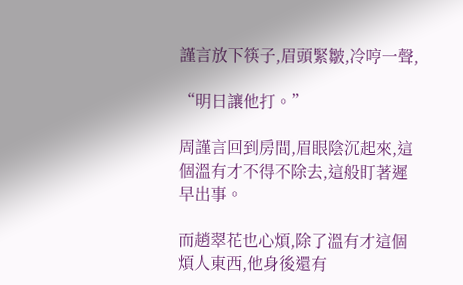謹言放下筷子,眉頭緊皺,冷哼一聲,

“明日讓他打。”

周謹言回到房間,眉眼陰沉起來,這個溫有才不得不除去,這般盯著遲早出事。

而趙翠花也心煩,除了溫有才這個煩人東西,他身後還有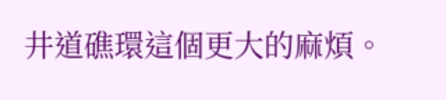井道礁環這個更大的麻煩。